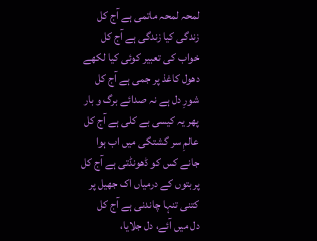لمحہ لمحہ ماتمی ہے آج کل
زندگی کیا زندگی ہے آج کل
خواب کی تعبیر کوئی کیا لکھے
دھول کاغذ پر جمی ہے آج کل
شورِ دل ہے نہ صدائے برگ و بار
پھر یہ کیسی بے کلی ہے آج کل
عالمِ سر گشتگی میں اب ہوا
جانے کس کو ڈھونڈتی ہے آج کل
پربتوں کے درمیاں اک جھیل پر
کتنی تنہا چاندنی ہے آج کل
دل میں آئے، دل جلایا،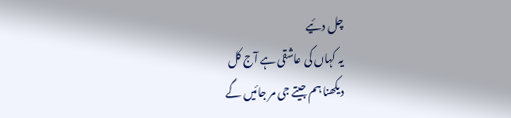چل دئیے
یہ کہاں کی عاشقی ہے آج کل
دیکھنا ہم جیتے جی مر جائیں گے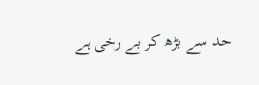حد سے بڑھ کر بے رخی ہے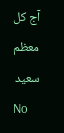آج کل
معظم سعید
No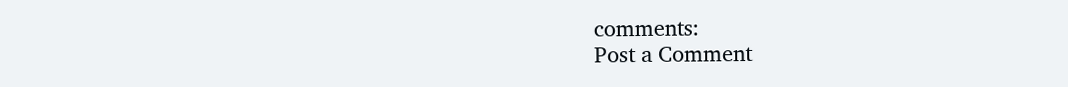comments:
Post a Comment